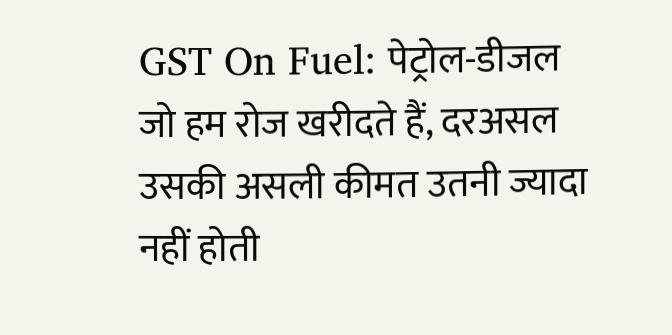GST On Fuel: पेट्रोल-डीजल जो हम रोज खरीदते हैं, दरअसल उसकी असली कीमत उतनी ज्यादा नहीं होती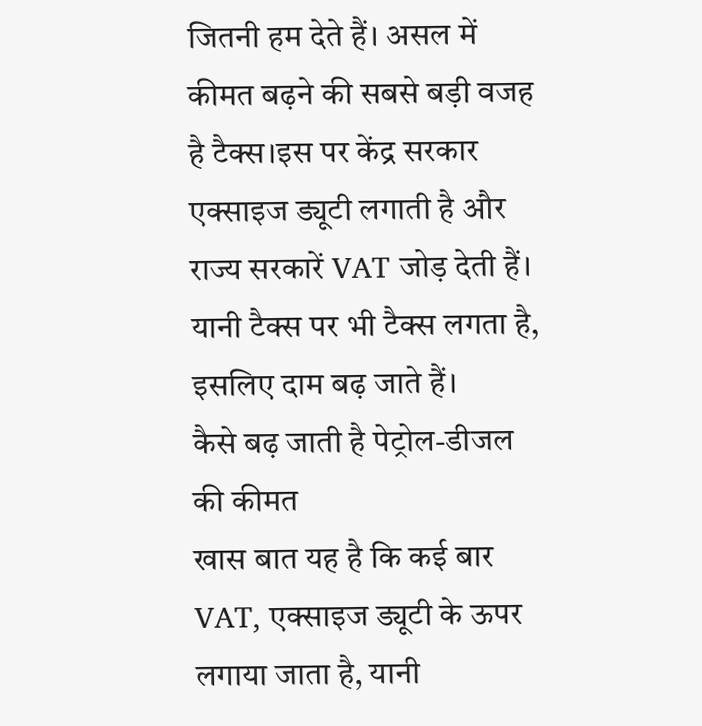जितनी हम देते हैं। असल में कीमत बढ़ने की सबसे बड़ी वजह है टैक्स।इस पर केंद्र सरकार एक्साइज ड्यूटी लगाती है और राज्य सरकारें VAT जोड़ देती हैं। यानी टैक्स पर भी टैक्स लगता है, इसलिए दाम बढ़ जाते हैं।
कैसे बढ़ जाती है पेट्रोल-डीजल की कीमत
खास बात यह है कि कई बार VAT, एक्साइज ड्यूटी के ऊपर लगाया जाता है, यानी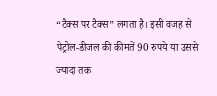“टैक्स पर टैक्स” लगता है। इसी वजह से पेट्रोल-डीजल की कीमतें 90 रुपये या उससे ज्यादा तक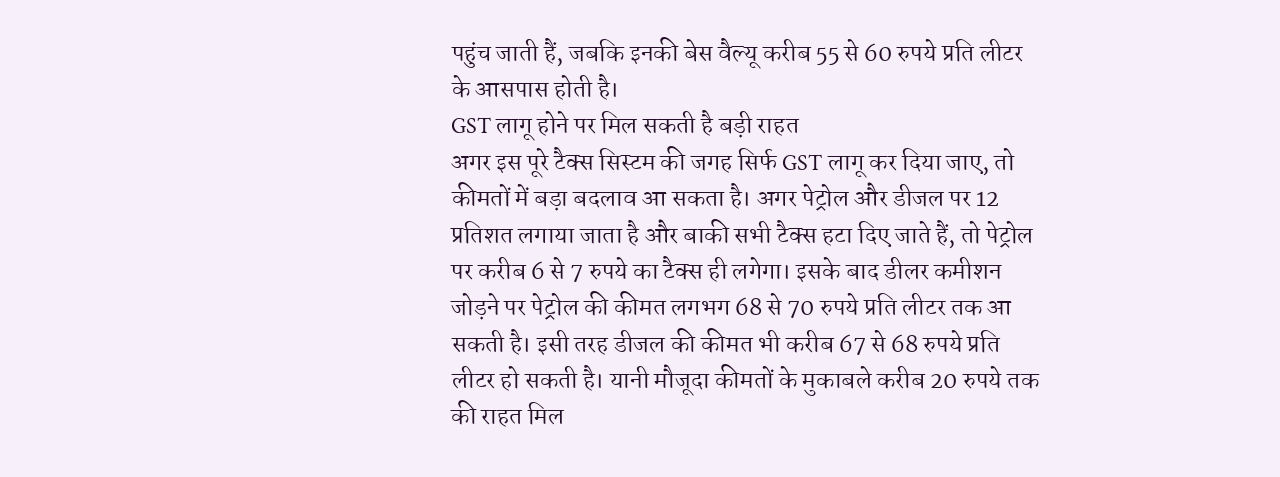पहुंच जाती हैं, जबकि इनकी बेस वैल्यू करीब 55 से 60 रुपये प्रति लीटर के आसपास होती है।
GST लागू होने पर मिल सकती है बड़ी राहत
अगर इस पूरे टैक्स सिस्टम की जगह सिर्फ GST लागू कर दिया जाए, तो कीमतों में बड़ा बदलाव आ सकता है। अगर पेट्रोल और डीजल पर 12 प्रतिशत लगाया जाता है और बाकी सभी टैक्स हटा दिए जाते हैं, तो पेट्रोल पर करीब 6 से 7 रुपये का टैक्स ही लगेगा। इसके बाद डीलर कमीशन जोड़ने पर पेट्रोल की कीमत लगभग 68 से 70 रुपये प्रति लीटर तक आ सकती है। इसी तरह डीजल की कीमत भी करीब 67 से 68 रुपये प्रति लीटर हो सकती है। यानी मौजूदा कीमतों के मुकाबले करीब 20 रुपये तक की राहत मिल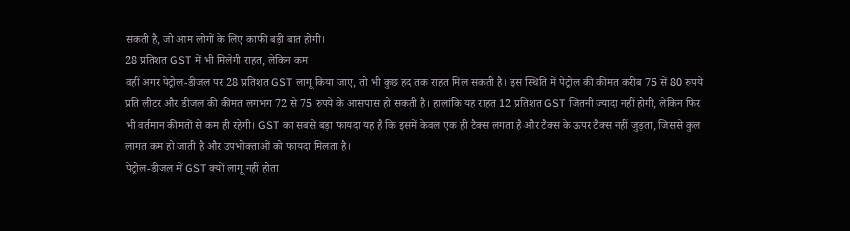सकती है, जो आम लोगों के लिए काफी बड़ी बात होगी।
28 प्रतिशत GST में भी मिलेगी राहत, लेकिन कम
वहीं अगर पेट्रोल-डीजल पर 28 प्रतिशत GST लागू किया जाए, तो भी कुछ हद तक राहत मिल सकती है। इस स्थिति में पेट्रोल की कीमत करीब 75 सें 80 रुपये प्रति लीटर और डीजल की कीमत लगभग 72 से 75 रुपये के आसपास हो सकती है। हालांकि यह राहत 12 प्रतिशत GST जितनी ज्यादा नहीं होगी, लेकिन फिर भी वर्तमान कीमतों से कम ही रहेगी। GST का सबसे बड़ा फायदा यह है कि इसमें केवल एक ही टैक्स लगता है और टैक्स के ऊपर टैक्स नहीं जुड़ता, जिससे कुल लागत कम हो जाती है और उपभोक्ताओं को फायदा मिलता है।
पेट्रोल-डीजल में GST क्यों लागू नहीं होता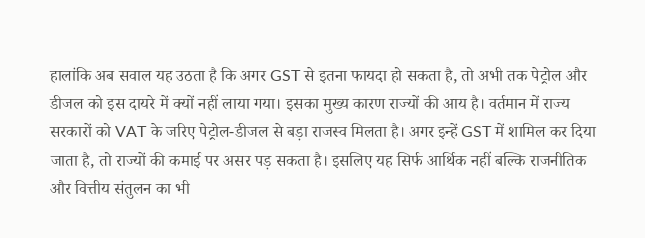हालांकि अब सवाल यह उठता है कि अगर GST से इतना फायदा हो सकता है, तो अभी तक पेट्रोल और डीजल को इस दायरे में क्यों नहीं लाया गया। इसका मुख्य कारण राज्यों की आय है। वर्तमान में राज्य सरकारों को VAT के जरिए पेट्रोल-डीजल से बड़ा राजस्व मिलता है। अगर इन्हें GST में शामिल कर दिया जाता है, तो राज्यों की कमाई पर असर पड़ सकता है। इसलिए यह सिर्फ आर्थिक नहीं बल्कि राजनीतिक और वित्तीय संतुलन का भी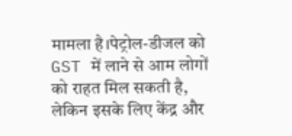मामला है।पेट्रोल-डीजल को GST में लाने से आम लोगों को राहत मिल सकती है, लेकिन इसके लिए केंद्र और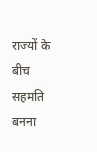राज्यों के बीच सहमति बनना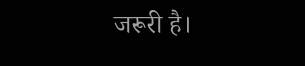जरूरी है।